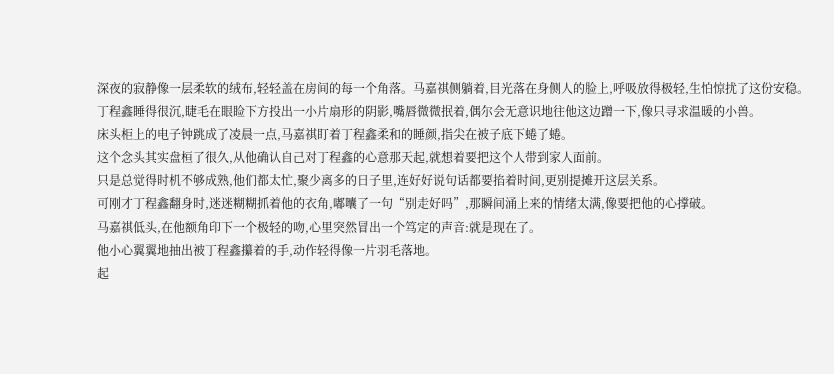深夜的寂静像一层柔软的绒布,轻轻盖在房间的每一个角落。马嘉祺侧躺着,目光落在身侧人的脸上,呼吸放得极轻,生怕惊扰了这份安稳。
丁程鑫睡得很沉,睫毛在眼睑下方投出一小片扇形的阴影,嘴唇微微抿着,偶尔会无意识地往他这边蹭一下,像只寻求温暖的小兽。
床头柜上的电子钟跳成了凌晨一点,马嘉祺盯着丁程鑫柔和的睡颜,指尖在被子底下蜷了蜷。
这个念头其实盘桓了很久,从他确认自己对丁程鑫的心意那天起,就想着要把这个人带到家人面前。
只是总觉得时机不够成熟,他们都太忙,聚少离多的日子里,连好好说句话都要掐着时间,更别提摊开这层关系。
可刚才丁程鑫翻身时,迷迷糊糊抓着他的衣角,嘟囔了一句“别走好吗”,那瞬间涌上来的情绪太满,像要把他的心撑破。
马嘉祺低头,在他额角印下一个极轻的吻,心里突然冒出一个笃定的声音:就是现在了。
他小心翼翼地抽出被丁程鑫攥着的手,动作轻得像一片羽毛落地。
起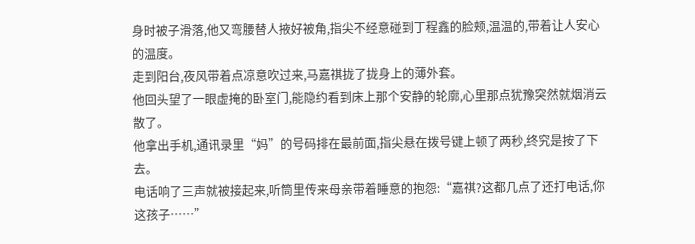身时被子滑落,他又弯腰替人掖好被角,指尖不经意碰到丁程鑫的脸颊,温温的,带着让人安心的温度。
走到阳台,夜风带着点凉意吹过来,马嘉祺拢了拢身上的薄外套。
他回头望了一眼虚掩的卧室门,能隐约看到床上那个安静的轮廓,心里那点犹豫突然就烟消云散了。
他拿出手机,通讯录里“妈”的号码排在最前面,指尖悬在拨号键上顿了两秒,终究是按了下去。
电话响了三声就被接起来,听筒里传来母亲带着睡意的抱怨:“嘉祺?这都几点了还打电话,你这孩子……”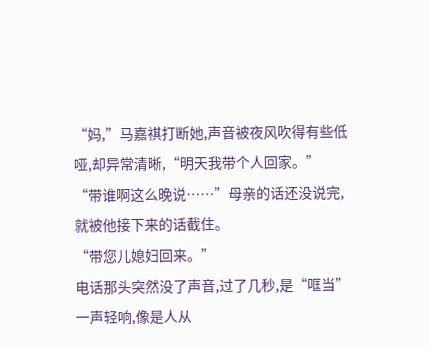“妈,”马嘉祺打断她,声音被夜风吹得有些低哑,却异常清晰,“明天我带个人回家。”
“带谁啊这么晚说……”母亲的话还没说完,就被他接下来的话截住。
“带您儿媳妇回来。”
电话那头突然没了声音,过了几秒,是“哐当”一声轻响,像是人从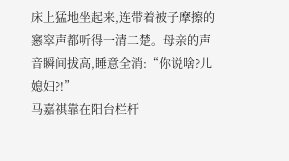床上猛地坐起来,连带着被子摩擦的窸窣声都听得一清二楚。母亲的声音瞬间拔高,睡意全消:“你说啥?儿媳妇?!”
马嘉祺靠在阳台栏杆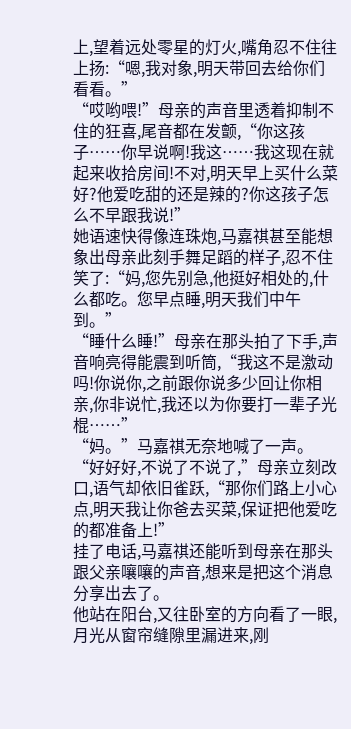上,望着远处零星的灯火,嘴角忍不住往上扬:“嗯,我对象,明天带回去给你们看看。”
“哎哟喂!”母亲的声音里透着抑制不住的狂喜,尾音都在发颤,“你这孩子……你早说啊!我这……我这现在就起来收拾房间!不对,明天早上买什么菜好?他爱吃甜的还是辣的?你这孩子怎么不早跟我说!”
她语速快得像连珠炮,马嘉祺甚至能想象出母亲此刻手舞足蹈的样子,忍不住笑了:“妈,您先别急,他挺好相处的,什么都吃。您早点睡,明天我们中午到。”
“睡什么睡!”母亲在那头拍了下手,声音响亮得能震到听筒,“我这不是激动吗!你说你,之前跟你说多少回让你相亲,你非说忙,我还以为你要打一辈子光棍……”
“妈。”马嘉祺无奈地喊了一声。
“好好好,不说了不说了,”母亲立刻改口,语气却依旧雀跃,“那你们路上小心点,明天我让你爸去买菜,保证把他爱吃的都准备上!”
挂了电话,马嘉祺还能听到母亲在那头跟父亲嚷嚷的声音,想来是把这个消息分享出去了。
他站在阳台,又往卧室的方向看了一眼,月光从窗帘缝隙里漏进来,刚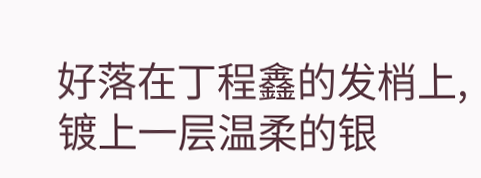好落在丁程鑫的发梢上,镀上一层温柔的银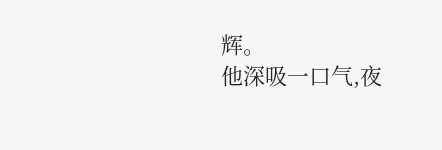辉。
他深吸一口气,夜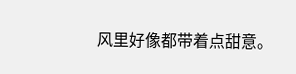风里好像都带着点甜意。